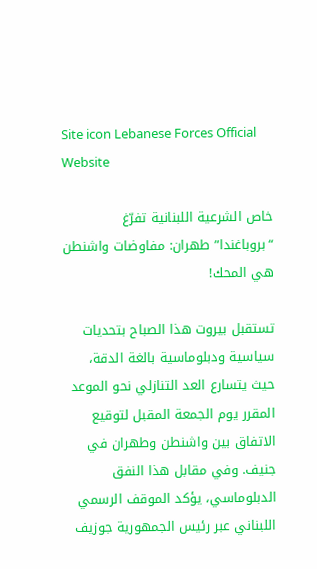Site icon Lebanese Forces Official Website

خاص الشرعية اللبنانية تفرّغ “بروباغندا” طهران: مفاوضات واشنطن هي المحك!

تستقبل بيروت هذا الصباح بتحديات سياسية ودبلوماسية بالغة الدقة، حيث يتسارع العد التنازلي نحو الموعد المقرر يوم الجمعة المقبل لتوقيع الاتفاق بين واشنطن وطهران في جنيف. وفي مقابل هذا النفق الدبلوماسي، يؤكد الموقف الرسمي اللبناني عبر رئيس الجمهورية جوزيف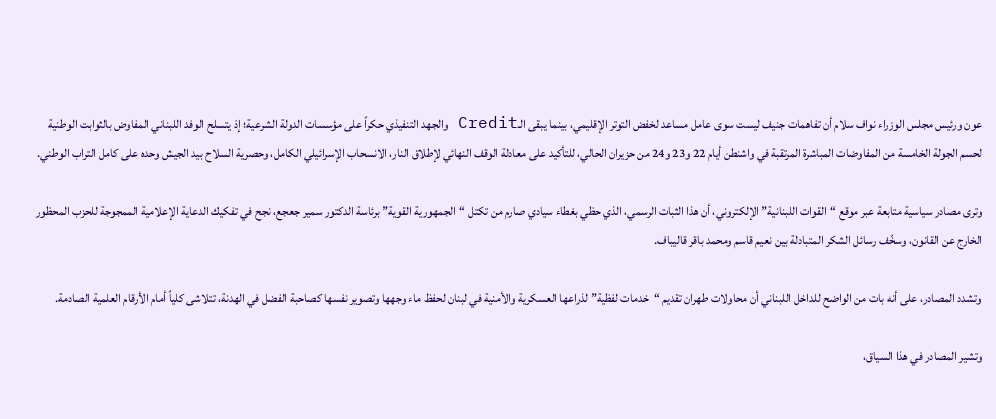عون ورئيس مجلس الوزراء نواف سلام أن تفاهمات جنيف ليست سوى عامل مساعد لخفض التوتر الإقليمي، بينما يبقى الـCredit والجهد التنفيذي حكراً على مؤسسات الدولة الشرعية؛ إذ يتسلح الوفد اللبناني المفاوض بالثوابت الوطنية لحسم الجولة الخامسة من المفاوضات المباشرة المرتقبة في واشنطن أيام 22 و23 و24 من حزيران الحالي، للتأكيد على معادلة الوقف النهائي لإطلاق النار، الانسحاب الإسرائيلي الكامل، وحصرية السلاح بيد الجيش وحده على كامل التراب الوطني.

وترى مصادر سياسية متابعة عبر موقع “القوات اللبنانية” الإلكتروني، أن هذا الثبات الرسمي، الذي حظي بغطاء سيادي صارم من تكتل “الجمهورية القوية” برئاسة الدكتور سمير جعجع، نجح في تفكيك الدعاية الإعلامية الممجوجة للحزب المحظور الخارج عن القانون، وسخّف رسائل الشكر المتبادلة بين نعيم قاسم ومحمد باقر قاليباف.

وتشدد المصادر، على أنه بات من الواضح للداخل اللبناني أن محاولات طهران تقديم “خدمات لفظية” لذراعها العسكرية والأمنية في لبنان لحفظ ماء وجهها وتصوير نفسها كصاحبة الفضل في الهدنة، تتلاشى كلياً أمام الأرقام العلمية الصادمة.

وتشير المصادر في هذا السياق،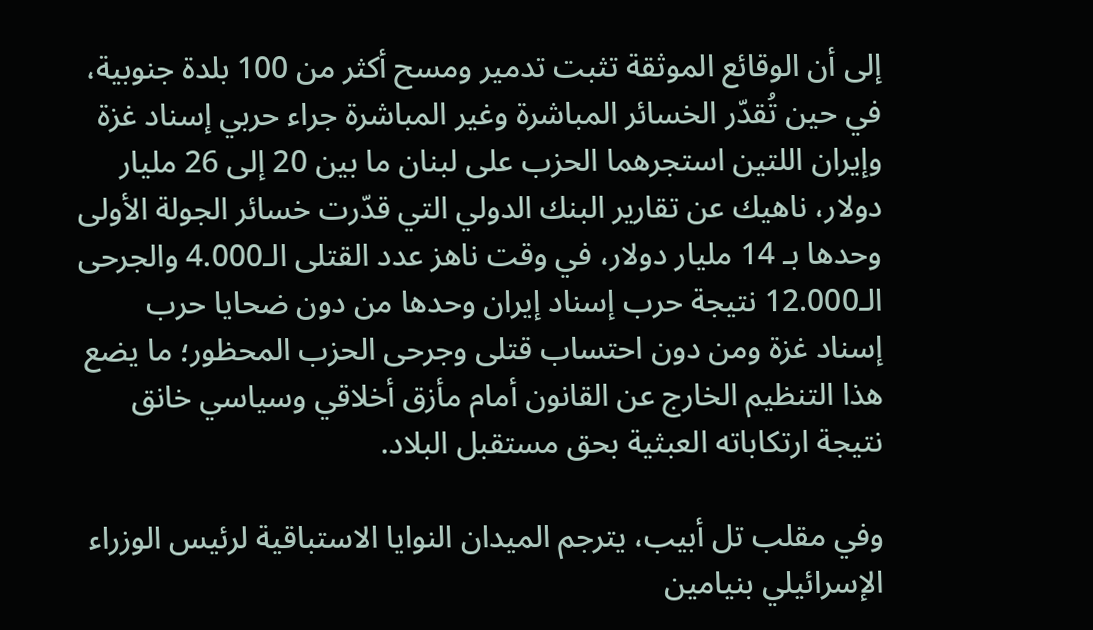إلى أن الوقائع الموثقة تثبت تدمير ومسح أكثر من 100 بلدة جنوبية، في حين تُقدّر الخسائر المباشرة وغير المباشرة جراء حربي إسناد غزة وإيران اللتين استجرهما الحزب على لبنان ما بين 20 إلى 26 مليار دولار، ناهيك عن تقارير البنك الدولي التي قدّرت خسائر الجولة الأولى وحدها بـ 14 مليار دولار، في وقت ناهز عدد القتلى الـ4.000 والجرحى الـ12.000 نتيجة حرب إسناد إيران وحدها من دون ضحايا حرب إسناد غزة ومن دون احتساب قتلى وجرحى الحزب المحظور؛ ما يضع هذا التنظيم الخارج عن القانون أمام مأزق أخلاقي وسياسي خانق نتيجة ارتكاباته العبثية بحق مستقبل البلاد.

وفي مقلب تل أبيب، يترجم الميدان النوايا الاستباقية لرئيس الوزراء الإسرائيلي بنيامين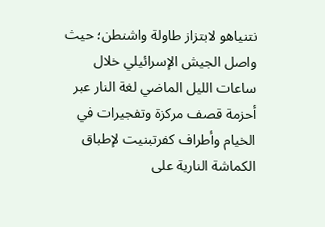نتنياهو لابتزاز طاولة واشنطن؛ حيث واصل الجيش الإسرائيلي خلال ساعات الليل الماضي لغة النار عبر أحزمة قصف مركزة وتفجيرات في الخيام وأطراف كفرتبنيت لإطباق الكماشة النارية على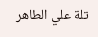تلة علي الطاهر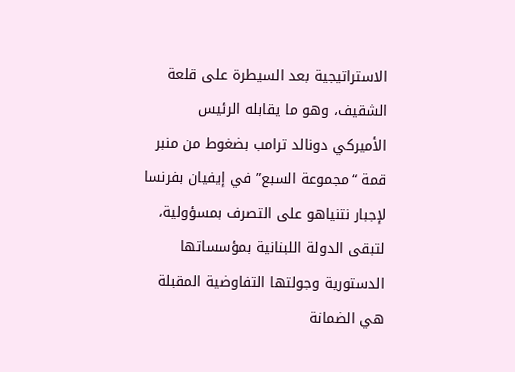الاستراتيجية بعد السيطرة على قلعة الشقيف، وهو ما يقابله الرئيس الأميركي دونالد ترامب بضغوط من منبر قمة “مجموعة السبع” في إيفيان بفرنسا لإجبار نتنياهو على التصرف بمسؤولية، لتبقى الدولة اللبنانية بمؤسساتها الدستورية وجولتها التفاوضية المقبلة هي الضمانة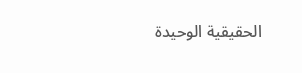الحقيقية الوحيدة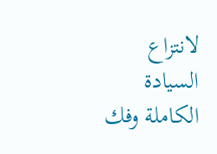لانتزاع السيادة الكاملة وفك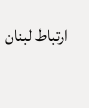ارتباط لبنان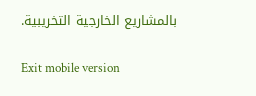بالمشاريع الخارجية التخريبية.

Exit mobile version